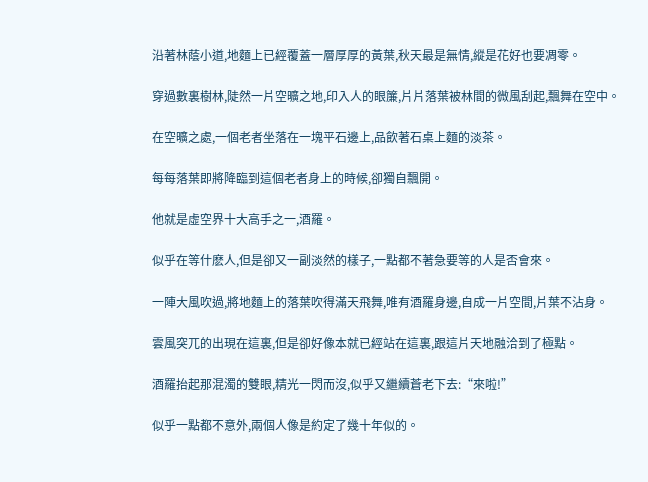沿著林蔭小道,地麵上已經覆蓋一層厚厚的黃葉,秋天最是無情,縱是花好也要凋零。

穿過數裏樹林,陡然一片空曠之地,印入人的眼簾,片片落葉被林間的微風刮起,飄舞在空中。

在空曠之處,一個老者坐落在一塊平石邊上,品飲著石桌上麵的淡茶。

每每落葉即將降臨到這個老者身上的時候,卻獨自飄開。

他就是虛空界十大高手之一,酒羅。

似乎在等什麽人,但是卻又一副淡然的樣子,一點都不著急要等的人是否會來。

一陣大風吹過,將地麵上的落葉吹得滿天飛舞,唯有酒羅身邊,自成一片空間,片葉不沾身。

雲風突兀的出現在這裏,但是卻好像本就已經站在這裏,跟這片天地融洽到了極點。

酒羅抬起那混濁的雙眼,精光一閃而沒,似乎又繼續蒼老下去:“來啦!”

似乎一點都不意外,兩個人像是約定了幾十年似的。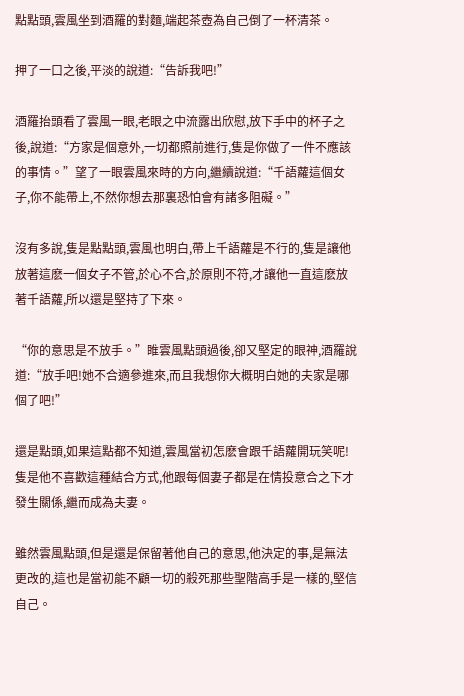點點頭,雲風坐到酒羅的對麵,端起茶壺為自己倒了一杯清茶。

押了一口之後,平淡的說道:“告訴我吧!”

酒羅抬頭看了雲風一眼,老眼之中流露出欣慰,放下手中的杯子之後,說道:“方家是個意外,一切都照前進行,隻是你做了一件不應該的事情。”望了一眼雲風來時的方向,繼續說道:“千語蘿這個女子,你不能帶上,不然你想去那裏恐怕會有諸多阻礙。”

沒有多說,隻是點點頭,雲風也明白,帶上千語蘿是不行的,隻是讓他放著這麽一個女子不管,於心不合,於原則不符,才讓他一直這麽放著千語蘿,所以還是堅持了下來。

“你的意思是不放手。”睢雲風點頭過後,卻又堅定的眼神,酒羅說道:“放手吧!她不合適參進來,而且我想你大概明白她的夫家是哪個了吧!”

還是點頭,如果這點都不知道,雲風當初怎麽會跟千語蘿開玩笑呢!隻是他不喜歡這種結合方式,他跟每個妻子都是在情投意合之下才發生關係,繼而成為夫妻。

雖然雲風點頭,但是還是保留著他自己的意思,他決定的事,是無法更改的,這也是當初能不顧一切的殺死那些聖階高手是一樣的,堅信自己。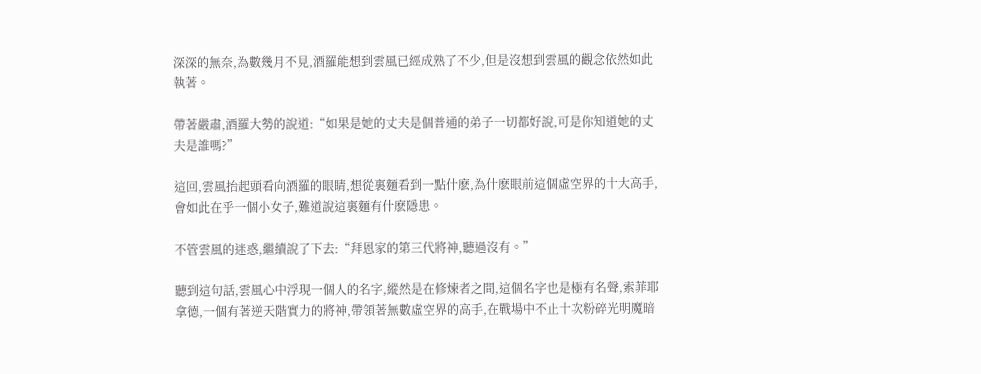深深的無奈,為數幾月不見,酒羅能想到雲風已經成熟了不少,但是沒想到雲風的觀念依然如此執著。

帶著嚴肅,酒羅大勢的說道:“如果是她的丈夫是個普通的弟子一切都好說,可是你知道她的丈夫是誰嗎?”

這回,雲風抬起頭看向酒羅的眼睛,想從裏麵看到一點什麽,為什麽眼前這個虛空界的十大高手,會如此在乎一個小女子,難道說這裏麵有什麽隱患。

不管雲風的迷惑,繼續說了下去:“拜恩家的第三代將神,聽過沒有。”

聽到這句話,雲風心中浮現一個人的名字,縱然是在修煉者之間,這個名字也是極有名聲,索菲耶拿德,一個有著逆天階實力的將神,帶領著無數虛空界的高手,在戰場中不止十次粉碎光明魔暗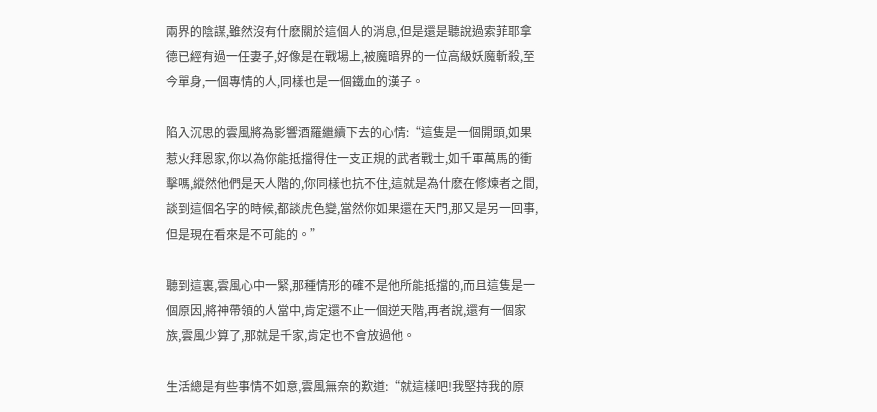兩界的陰謀,雖然沒有什麽關於這個人的消息,但是還是聽說過索菲耶拿德已經有過一任妻子,好像是在戰場上,被魔暗界的一位高級妖魔斬殺,至今單身,一個專情的人,同樣也是一個鐵血的漢子。

陷入沉思的雲風將為影響酒羅繼續下去的心情:“這隻是一個開頭,如果惹火拜恩家,你以為你能抵擋得住一支正規的武者戰士,如千軍萬馬的衝擊嗎,縱然他們是天人階的,你同樣也抗不住,這就是為什麽在修煉者之間,談到這個名字的時候,都談虎色變,當然你如果還在天門,那又是另一回事,但是現在看來是不可能的。”

聽到這裏,雲風心中一緊,那種情形的確不是他所能抵擋的,而且這隻是一個原因,將神帶領的人當中,肯定還不止一個逆天階,再者說,還有一個家族,雲風少算了,那就是千家,肯定也不會放過他。

生活總是有些事情不如意,雲風無奈的歎道:“就這樣吧!我堅持我的原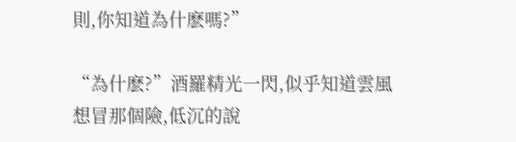則,你知道為什麽嗎?”

“為什麽?”酒羅精光一閃,似乎知道雲風想冒那個險,低沉的說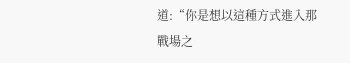道:“你是想以這種方式進入那戰場之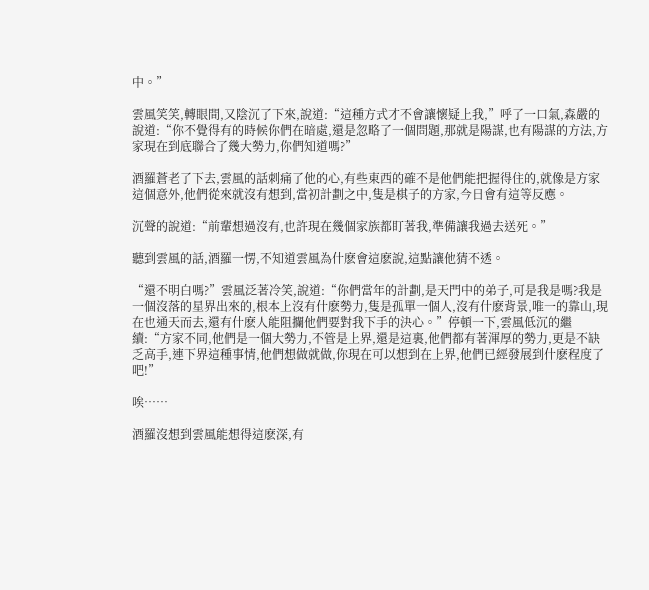中。”

雲風笑笑,轉眼間,又陰沉了下來,說道:“這種方式才不會讓懷疑上我,”呼了一口氣,森嚴的說道:“你不覺得有的時候你們在暗處,還是忽略了一個問題,那就是陽謀,也有陽謀的方法,方家現在到底聯合了幾大勢力,你們知道嗎?”

酒羅蒼老了下去,雲風的話刺痛了他的心,有些東西的確不是他們能把握得住的,就像是方家這個意外,他們從來就沒有想到,當初計劃之中,隻是棋子的方家,今日會有這等反應。

沉聲的說道:“前輩想過沒有,也許現在幾個家族都盯著我,準備讓我過去送死。”

聽到雲風的話,酒羅一愣,不知道雲風為什麽會這麽說,這點讓他猜不透。

“還不明白嗎?”雲風泛著冷笑,說道:“你們當年的計劃,是天門中的弟子,可是我是嗎?我是一個沒落的星界出來的,根本上沒有什麽勢力,隻是孤單一個人,沒有什麽背景,唯一的靠山,現在也通天而去,還有什麽人能阻攔他們要對我下手的決心。”停頓一下,雲風低沉的繼續:“方家不同,他們是一個大勢力,不管是上界,還是這裏,他們都有著渾厚的勢力,更是不缺乏高手,連下界這種事情,他們想做就做,你現在可以想到在上界,他們已經發展到什麽程度了吧!”

唉……

酒羅沒想到雲風能想得這麽深,有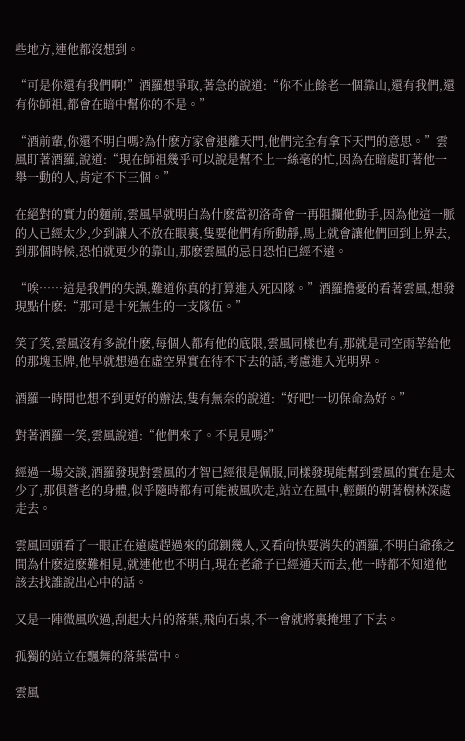些地方,連他都沒想到。

“可是你還有我們啊!”酒羅想爭取,著急的說道:“你不止餘老一個靠山,還有我們,還有你師祖,都會在暗中幫你的不是。”

“酒前輩,你還不明白嗎?為什麽方家會退離天門,他們完全有拿下天門的意思。”雲風盯著酒羅,說道:“現在師祖幾乎可以說是幫不上一絲毫的忙,因為在暗處盯著他一舉一動的人,肯定不下三個。”

在絕對的實力的麵前,雲風早就明白為什麽當初洛奇會一再阻攔他動手,因為他這一脈的人已經太少,少到讓人不放在眼裏,隻要他們有所動靜,馬上就會讓他們回到上界去,到那個時候,恐怕就更少的靠山,那麽雲風的忌日恐怕已經不遠。

“唉……這是我們的失誤,難道你真的打算進入死囚隊。”酒羅擔憂的看著雲風,想發現點什麽:“那可是十死無生的一支隊伍。”

笑了笑,雲風沒有多說什麽,每個人都有他的底限,雲風同樣也有,那就是司空雨莘給他的那塊玉牌,他早就想過在虛空界實在待不下去的話,考慮進入光明界。

酒羅一時間也想不到更好的辦法,隻有無奈的說道:“好吧!一切保命為好。”

對著酒羅一笑,雲風說道:“他們來了。不見見嗎?”

經過一場交談,酒羅發現對雲風的才智已經很是佩服,同樣發現能幫到雲風的實在是太少了,那俱蒼老的身體,似乎隨時都有可能被風吹走,站立在風中,輕顫的朝著樹林深處走去。

雲風回頭看了一眼正在遠處趕過來的邱鍘幾人,又看向快要消失的酒羅,不明白爺孫之間為什麽這麽難相見,就連他也不明白,現在老爺子已經通天而去,他一時都不知道他該去找誰說出心中的話。

又是一陣微風吹過,刮起大片的落葉,飛向石桌,不一會就將裏掩埋了下去。

孤獨的站立在飄舞的落葉當中。

雲風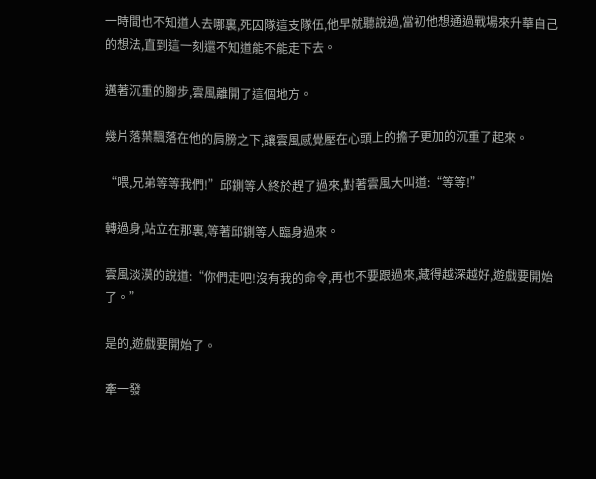一時間也不知道人去哪裏,死囚隊這支隊伍,他早就聽說過,當初他想通過戰場來升華自己的想法,直到這一刻還不知道能不能走下去。

邁著沉重的腳步,雲風離開了這個地方。

幾片落葉飄落在他的肩膀之下,讓雲風感覺壓在心頭上的擔子更加的沉重了起來。

“喂,兄弟等等我們!”邱鍘等人終於趕了過來,對著雲風大叫道:“等等!”

轉過身,站立在那裏,等著邱鍘等人臨身過來。

雲風淡漠的說道:“你們走吧!沒有我的命令,再也不要跟過來,藏得越深越好,遊戲要開始了。”

是的,遊戲要開始了。

牽一發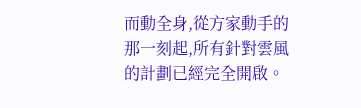而動全身,從方家動手的那一刻起,所有針對雲風的計劃已經完全開啟。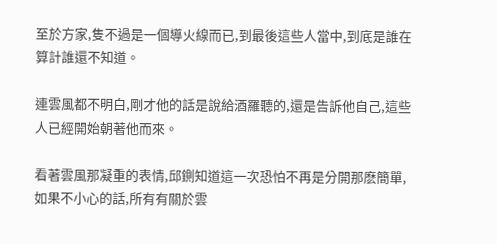至於方家,隻不過是一個導火線而已,到最後這些人當中,到底是誰在算計誰還不知道。

連雲風都不明白,剛才他的話是說給酒羅聽的,還是告訴他自己,這些人已經開始朝著他而來。

看著雲風那凝重的表情,邱鍘知道這一次恐怕不再是分開那麽簡單,如果不小心的話,所有有關於雲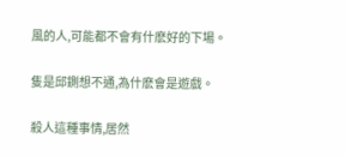風的人,可能都不會有什麽好的下場。

隻是邱鍘想不通,為什麽會是遊戲。

殺人這種事情,居然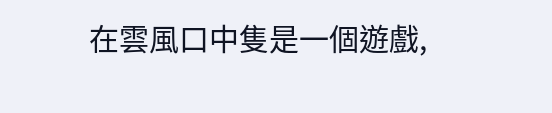在雲風口中隻是一個遊戲,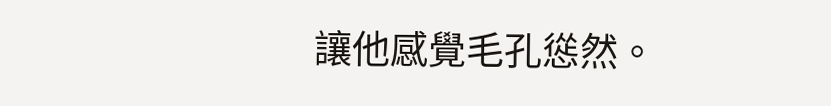讓他感覺毛孔慫然。